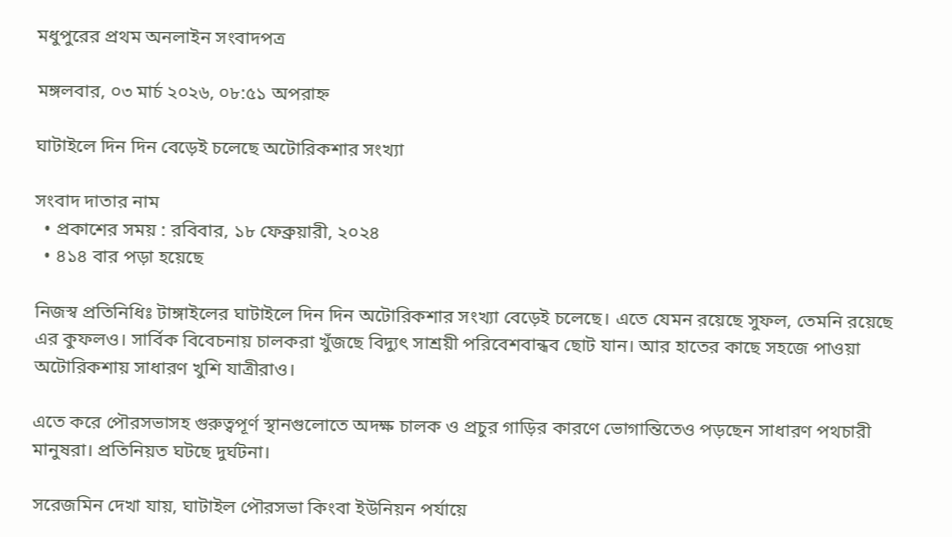মধুপুরের প্রথম অনলাইন সংবাদপত্র

মঙ্গলবার, ০৩ মার্চ ২০২৬, ০৮:৫১ অপরাহ্ন

ঘাটাইলে দিন দিন বেড়েই চলেছে অটোরিকশার সংখ্যা

সংবাদ দাতার নাম
  • প্রকাশের সময় : রবিবার, ১৮ ফেব্রুয়ারী, ২০২৪
  • ৪১৪ বার পড়া হয়েছে

নিজস্ব প্রতিনিধিঃ টাঙ্গাইলের ঘাটাইলে দিন দিন অটোরিকশার সংখ্যা বেড়েই চলেছে। এতে যেমন রয়েছে সুফল, তেমনি রয়েছে এর কুফলও। সার্বিক বিবেচনায় চালকরা খুঁজছে বিদ্যুৎ সাশ্রয়ী পরিবেশবান্ধব ছোট যান। আর হাতের কাছে সহজে পাওয়া অটোরিকশায় সাধারণ খুশি যাত্রীরাও।

এতে করে পৌরসভাসহ গুরুত্বপূর্ণ স্থানগুলোতে অদক্ষ চালক ও প্রচুর গাড়ির কারণে ভোগান্তিতেও পড়ছেন সাধারণ পথচারী মানুষরা। প্রতিনিয়ত ঘটছে দুর্ঘটনা।

সরেজমিন দেখা যায়, ঘাটাইল পৌরসভা কিংবা ইউনিয়ন পর্যায়ে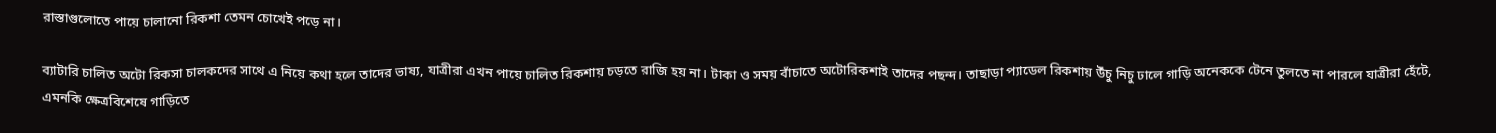রাস্তাগুলোতে পায়ে চালানো রিকশা তেমন চোখেই পড়ে না।

ব্যাটারি চালিত অটো রিকসা চালকদের সাথে এ নিয়ে কথা হলে তাদের ভাষ্য, যাত্রীরা এখন পায়ে চালিত রিকশায় চড়তে রাজি হয় না। টাকা ও সময় বাঁচাতে অটোরিকশাই তাদের পছন্দ। তাছাড়া প্যাডেল রিকশায় উঁচু নিচু ঢালে গাড়ি অনেককে টেনে তুলতে না পারলে যাত্রীরা হেঁটে, এমনকি ক্ষেত্রবিশেষে গাড়িতে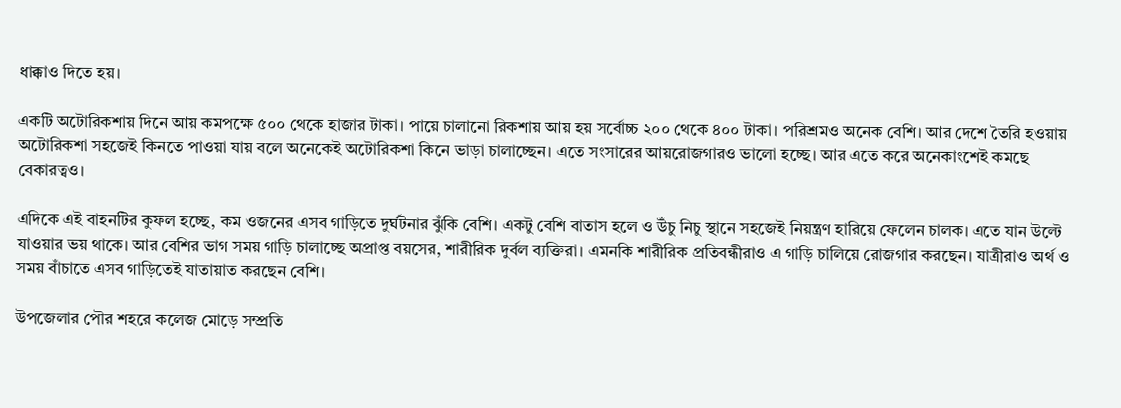ধাক্কাও দিতে হয়।

একটি অটোরিকশায় দিনে আয় কমপক্ষে ৫০০ থেকে হাজার টাকা। পায়ে চালানো রিকশায় আয় হয় সর্বোচ্চ ২০০ থেকে ৪০০ টাকা। পরিশ্রমও অনেক বেশি। আর দেশে তৈরি হওয়ায় অটোরিকশা সহজেই কিনতে পাওয়া যায় বলে অনেকেই অটোরিকশা কিনে ভাড়া চালাচ্ছেন। এতে সংসারের আয়রোজগারও ভালো হচ্ছে। আর এতে করে অনেকাংশেই কমছে বেকারত্বও।

এদিকে এই বাহনটির কুফল হচ্ছে, কম ওজনের এসব গাড়িতে দুর্ঘটনার ঝুঁকি বেশি। একটু বেশি বাতাস হলে ও উঁচু নিচু স্থানে সহজেই নিয়ন্ত্রণ হারিয়ে ফেলেন চালক। এতে যান উল্টে যাওয়ার ভয় থাকে। আর বেশির ভাগ সময় গাড়ি চালাচ্ছে অপ্রাপ্ত বয়সের, শারীরিক দুর্বল ব্যক্তিরা। এমনকি শারীরিক প্রতিবন্ধীরাও এ গাড়ি চালিয়ে রোজগার করছেন। যাত্রীরাও অর্থ ও সময় বাঁচাতে এসব গাড়িতেই যাতায়াত করছেন বেশি।

উপজেলার পৌর শহরে কলেজ মোড়ে সম্প্রতি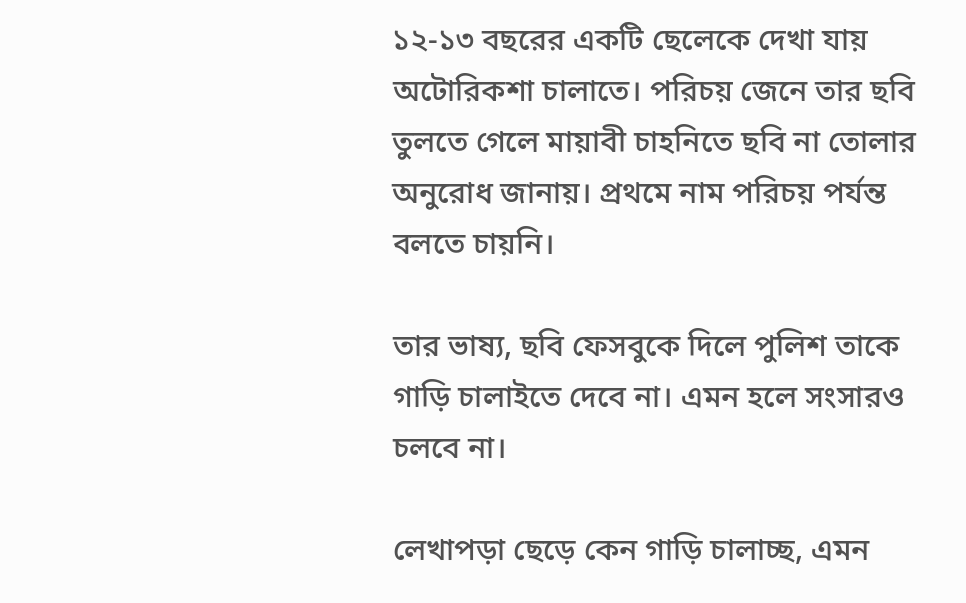১২-১৩ বছরের একটি ছেলেকে দেখা যায় অটোরিকশা চালাতে। পরিচয় জেনে তার ছবি তুলতে গেলে মায়াবী চাহনিতে ছবি না তোলার অনুরোধ জানায়। প্রথমে নাম পরিচয় পর্যন্ত বলতে চায়নি।

তার ভাষ্য, ছবি ফেসবুকে দিলে পুলিশ তাকে গাড়ি চালাইতে দেবে না। এমন হলে সংসারও চলবে না।

লেখাপড়া ছেড়ে কেন গাড়ি চালাচ্ছ, এমন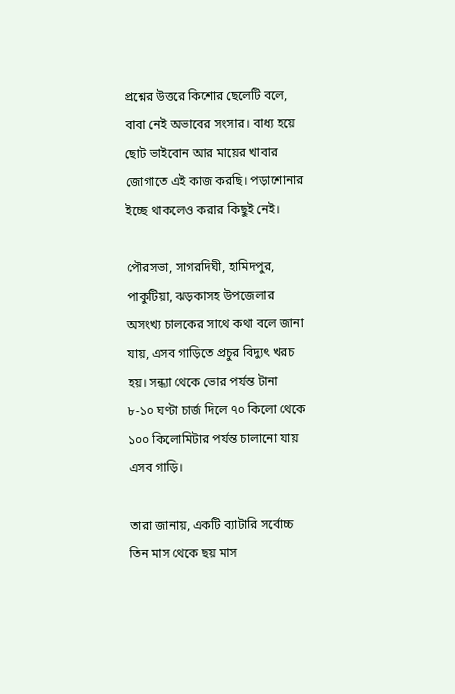প্রশ্নের উত্তরে কিশোর ছেলেটি বলে, বাবা নেই অভাবের সংসার। বাধ্য হয়ে ছোট ভাইবোন আর মায়ের খাবার জোগাতে এই কাজ করছি। পড়াশোনার ইচ্ছে থাকলেও করার কিছুই নেই।

পৌরসভা, সাগরদিঘী, হামিদপুর, পাকুটিয়া, ঝড়কাসহ উপজেলার অসংখ্য চালকের সাথে কথা বলে জানা যায়, এসব গাড়িতে প্রচুর বিদ্যুৎ খরচ হয়। সন্ধ্যা থেকে ভোর পর্যন্ত টানা ৮-১০ ঘণ্টা চার্জ দিলে ৭০ কিলো থেকে ১০০ কিলোমিটার পর্যন্ত চালানো যায় এসব গাড়ি।

তারা জানায়, একটি ব্যাটারি সর্বোচ্চ তিন মাস থেকে ছয় মাস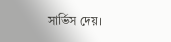সার্ভিস দেয়।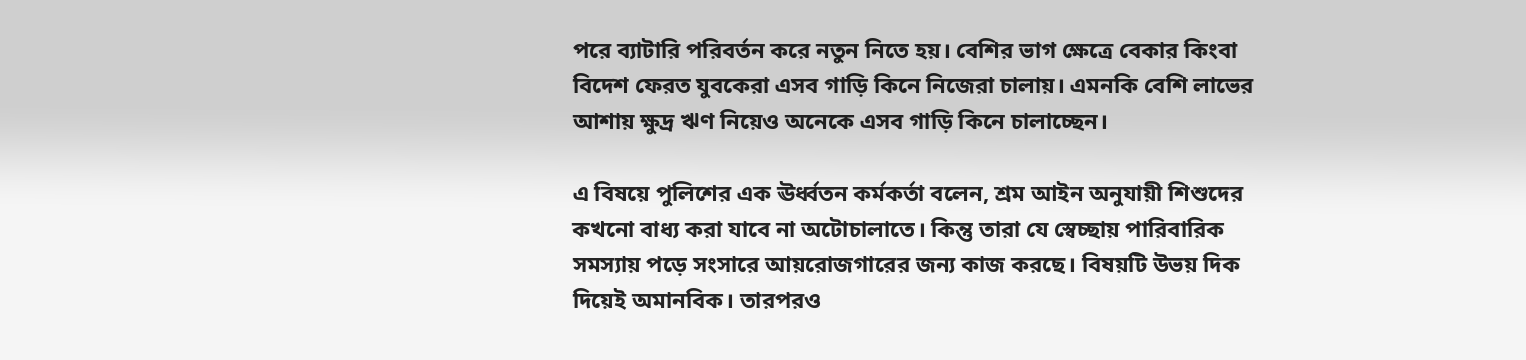পরে ব্যাটারি পরিবর্তন করে নতুন নিতে হয়। বেশির ভাগ ক্ষেত্রে বেকার কিংবা বিদেশ ফেরত যুবকেরা এসব গাড়ি কিনে নিজেরা চালায়। এমনকি বেশি লাভের আশায় ক্ষুদ্র ঋণ নিয়েও অনেকে এসব গাড়ি কিনে চালাচ্ছেন।

এ বিষয়ে পুলিশের এক ঊর্ধ্বতন কর্মকর্তা বলেন, শ্রম আইন অনুযায়ী শিশুদের কখনো বাধ্য করা যাবে না অটোচালাতে। কিন্তু তারা যে স্বেচ্ছায় পারিবারিক সমস্যায় পড়ে সংসারে আয়রোজগারের জন্য কাজ করছে। বিষয়টি উভয় দিক দিয়েই অমানবিক। তারপরও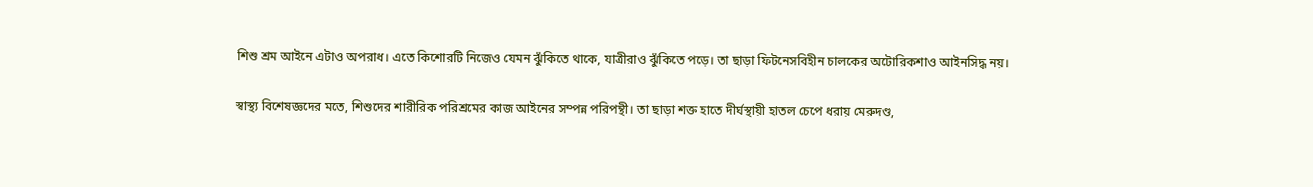শিশু শ্রম আইনে এটাও অপরাধ। এতে কিশোরটি নিজেও যেমন ঝুঁকিতে থাকে, যাত্রীরাও ঝুঁকিতে পড়ে। তা ছাড়া ফিটনেসবিহীন চালকের অটোরিকশাও আইনসিদ্ধ নয়।

স্বাস্থ্য বিশেষজ্ঞদের মতে, শিশুদের শারীরিক পরিশ্রমের কাজ আইনের সম্পন্ন পরিপন্থী। তা ছাড়া শক্ত হাতে দীর্ঘস্থায়ী হাতল চেপে ধরায় মেরুদণ্ড,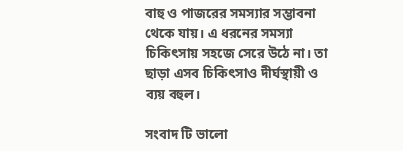বাহু ও পাজরের সমস্যার সম্ভাবনা থেকে যায়। এ ধরনের সমস্যা চিকিৎসায় সহজে সেরে উঠে না। তা ছাড়া এসব চিকিৎসাও দীর্ঘস্থায়ী ও ব্যয় বহুল।

সংবাদ টি ভালো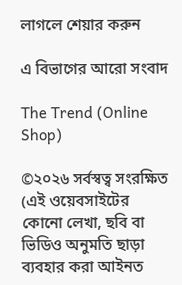লাগলে শেয়ার করুন

এ বিভাগের আরো সংবাদ

The Trend (Online Shop)

©২০২৬ সর্বস্বত্ব সংরক্ষিত (এই ওয়েবসাইটের কোনো লেখা, ছবি বা ভিডিও অনুমতি ছাড়া ব্যবহার করা আইনত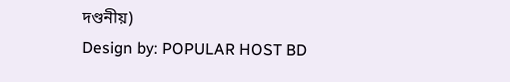দণ্ডনীয়)
Design by: POPULAR HOST BD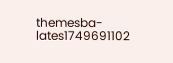themesba-lates1749691102